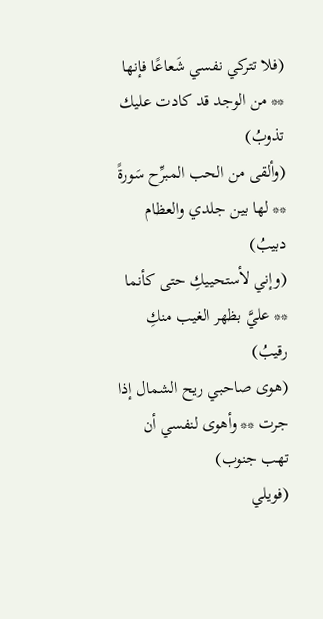(فلا تتركي نفسي شَعاعًا فإنها ** من الوجد قد كادت عليك تذوبُ)
(وألقى من الحب المبرِّح سَورةً ** لها بين جلدي والعظام دبيبُ)
(وإني لأستحييكِ حتى كأنما ** عليَّ بظهر الغيب منكِ رقيبُ)
(هوى صاحبي ريح الشمال إذا جرت ** وأهوى لنفسي أن تهب جنوب)
(فويلي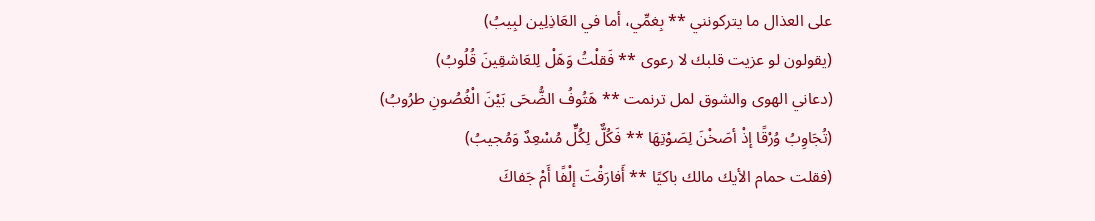على العذال ما يتركونني ** بِغمِّي، أما في العَاذِلِين لبِيبُ)
(يقولون لو عزيت قلبك لا رعوى ** فَقلْتُ وَهَلْ لِلعَاشقِينَ قُلُوبُ)
(دعاني الهوى والشوق لمل ترنمت ** هَتُوفُ الضُّحَى بَيْنَ الْغُصُونِ طرُوبُ)
(تُجَاوِبُ وُرْقًا إذْ أصَخْنَ لِصَوْتِهَا ** فَكُلٌّ لِكُلٍّ مُسْعِدٌ وَمُجيبُ)
(فقلت حمام الأيك مالك باكيًا ** أَفارَقْتَ إلْفًا أَمْ جَفاكَ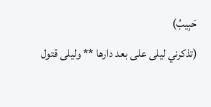حَبِيبُ)
(تذكرني ليلى على بعد دارها ** وليلى قتول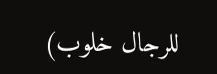للرجال خلوب)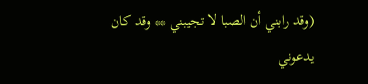(وقد رابني أن الصبا لا تجيبني ** وقد كان يدعوني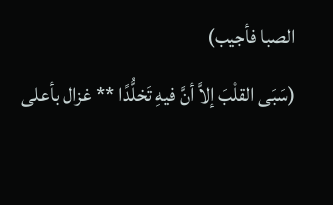الصبا فأجيب)
(سَبَى القلْبَ إلاَّ أنَّ فيهِ تَخلُّدًا ** غزال بأعلى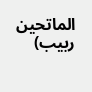الماتحين ربيب)